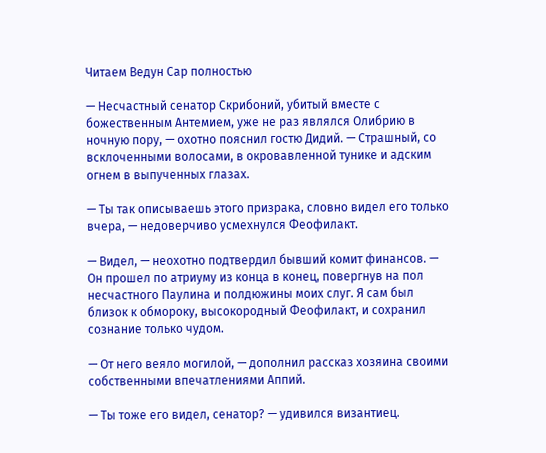Читаем Ведун Сар полностью

— Несчастный сенатор Скрибоний, убитый вместе с божественным Антемием, уже не раз являлся Олибрию в ночную пору, — охотно пояснил гостю Дидий. — Страшный, со всклоченными волосами, в окровавленной тунике и адским огнем в выпученных глазах.

— Ты так описываешь этого призрака, словно видел его только вчера, — недоверчиво усмехнулся Феофилакт.

— Видел, — неохотно подтвердил бывший комит финансов. — Он прошел по атриуму из конца в конец, повергнув на пол несчастного Паулина и полдюжины моих слуг. Я сам был близок к обмороку, высокородный Феофилакт, и сохранил сознание только чудом.

— От него веяло могилой, — дополнил рассказ хозяина своими собственными впечатлениями Аппий.

— Ты тоже его видел, сенатор? — удивился византиец.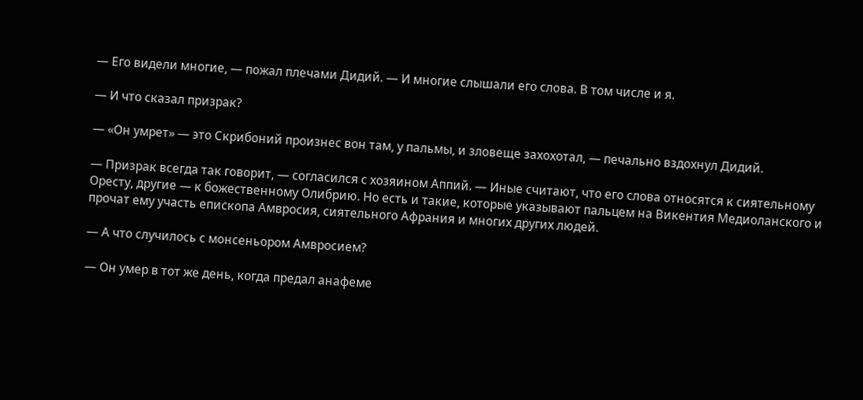— Его видели многие, — пожал плечами Дидий. — И многие слышали его слова. В том числе и я.

— И что сказал призрак?

— «Он умрет» — это Скрибоний произнес вон там, у пальмы, и зловеще захохотал, — печально вздохнул Дидий.

— Призрак всегда так говорит, — согласился с хозяином Аппий. — Иные считают, что его слова относятся к сиятельному Оресту, другие — к божественному Олибрию. Но есть и такие, которые указывают пальцем на Викентия Медиоланского и прочат ему участь епископа Амвросия, сиятельного Афрания и многих других людей.

— А что случилось с монсеньором Амвросием?

— Он умер в тот же день, когда предал анафеме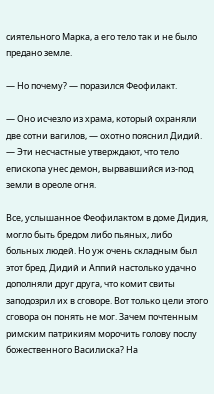сиятельного Марка, а его тело так и не было предано земле.

— Но почему? — поразился Феофилакт.

— Оно исчезло из храма, который охраняли две сотни вагилов, — охотно пояснил Дидий. — Эти несчастные утверждают, что тело епископа унес демон, вырвавшийся из-под земли в ореоле огня.

Все, услышанное Феофилактом в доме Дидия, могло быть бредом либо пьяных, либо больных людей. Но уж очень складным был этот бред. Дидий и Аппий настолько удачно дополняли друг друга, что комит свиты заподозрил их в сговоре. Вот только цели этого сговора он понять не мог. Зачем почтенным римским патрикиям морочить голову послу божественного Василиска? На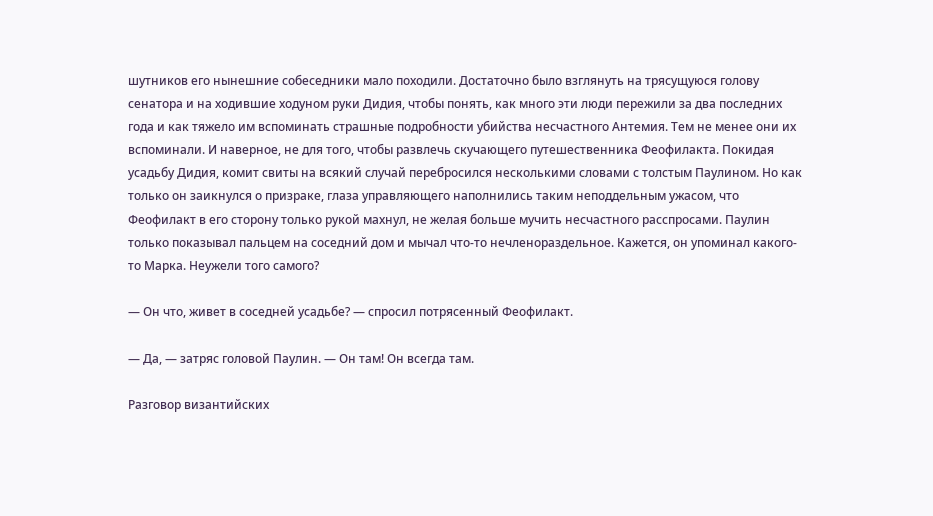шутников его нынешние собеседники мало походили. Достаточно было взглянуть на трясущуюся голову сенатора и на ходившие ходуном руки Дидия, чтобы понять, как много эти люди пережили за два последних года и как тяжело им вспоминать страшные подробности убийства несчастного Антемия. Тем не менее они их вспоминали. И наверное, не для того, чтобы развлечь скучающего путешественника Феофилакта. Покидая усадьбу Дидия, комит свиты на всякий случай перебросился несколькими словами с толстым Паулином. Но как только он заикнулся о призраке, глаза управляющего наполнились таким неподдельным ужасом, что Феофилакт в его сторону только рукой махнул, не желая больше мучить несчастного расспросами. Паулин только показывал пальцем на соседний дом и мычал что-то нечленораздельное. Кажется, он упоминал какого-то Марка. Неужели того самого?

— Он что, живет в соседней усадьбе? — спросил потрясенный Феофилакт.

— Да, — затряс головой Паулин. — Он там! Он всегда там.

Разговор византийских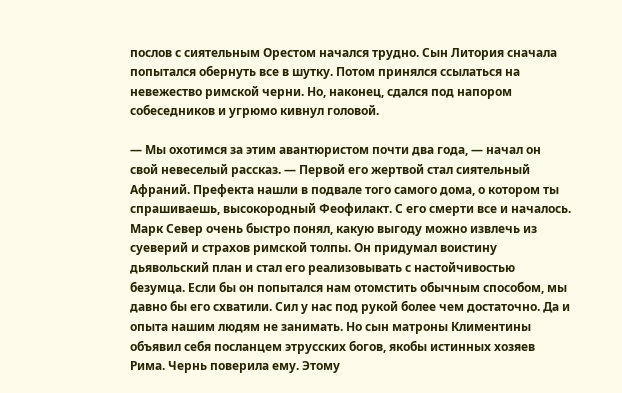послов с сиятельным Орестом начался трудно. Сын Литория сначала попытался обернуть все в шутку. Потом принялся ссылаться на невежество римской черни. Но, наконец, сдался под напором собеседников и угрюмо кивнул головой.

— Мы охотимся за этим авантюристом почти два года, — начал он свой невеселый рассказ. — Первой его жертвой стал сиятельный Афраний. Префекта нашли в подвале того самого дома, о котором ты спрашиваешь, высокородный Феофилакт. С его смерти все и началось. Марк Север очень быстро понял, какую выгоду можно извлечь из суеверий и страхов римской толпы. Он придумал воистину дьявольский план и стал его реализовывать с настойчивостью безумца. Если бы он попытался нам отомстить обычным способом, мы давно бы его схватили. Сил у нас под рукой более чем достаточно. Да и опыта нашим людям не занимать. Но сын матроны Климентины объявил себя посланцем этрусских богов, якобы истинных хозяев Рима. Чернь поверила ему. Этому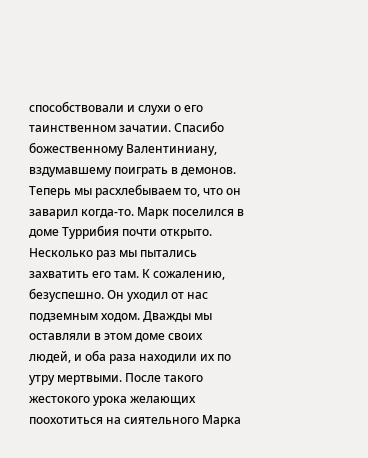способствовали и слухи о его таинственном зачатии. Спасибо божественному Валентиниану, вздумавшему поиграть в демонов. Теперь мы расхлебываем то, что он заварил когда-то. Марк поселился в доме Туррибия почти открыто. Несколько раз мы пытались захватить его там. К сожалению, безуспешно. Он уходил от нас подземным ходом. Дважды мы оставляли в этом доме своих людей, и оба раза находили их по утру мертвыми. После такого жестокого урока желающих поохотиться на сиятельного Марка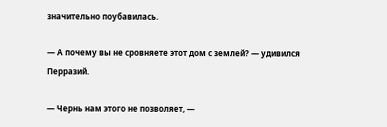значительно поубавилась.

— А почему вы не сровняете этот дом с землей? — удивился Перразий.

— Чернь нам этого не позволяет, —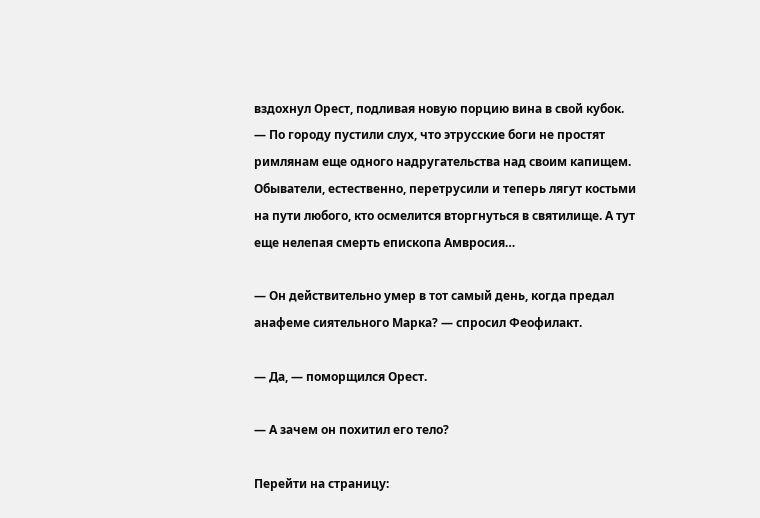вздохнул Орест, подливая новую порцию вина в свой кубок. — По городу пустили слух, что этрусские боги не простят римлянам еще одного надругательства над своим капищем. Обыватели, естественно, перетрусили и теперь лягут костьми на пути любого, кто осмелится вторгнуться в святилище. А тут еще нелепая смерть епископа Амвросия…

— Он действительно умер в тот самый день, когда предал анафеме сиятельного Марка? — спросил Феофилакт.

— Да, — поморщился Орест.

— А зачем он похитил его тело?

Перейти на страницу: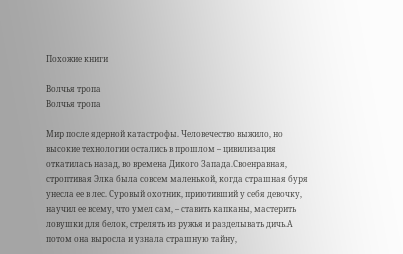Похожие книги

Волчья тропа
Волчья тропа

Мир после ядерной катастрофы. Человечество выжило, но высокие технологии остались в прошлом – цивилизация откатилась назад, во времена Дикого Запада.Своенравная, строптивая Элка была совсем маленькой, когда страшная буря унесла ее в лес. Суровый охотник, приютивший у себя девочку, научил ее всему, что умел сам, – ставить капканы, мастерить ловушки для белок, стрелять из ружья и разделывать дичь.А потом она выросла и узнала страшную тайну,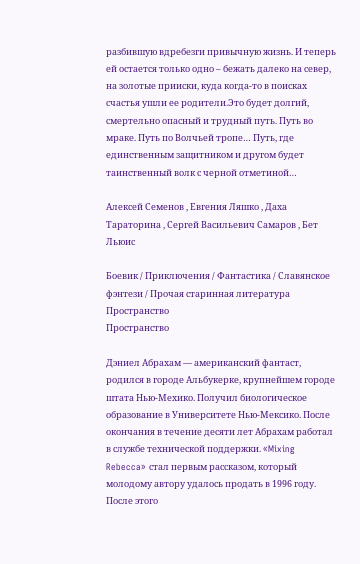разбившую вдребезги привычную жизнь. И теперь ей остается только одно – бежать далеко на север, на золотые прииски, куда когда-то в поисках счастья ушли ее родители.Это будет долгий, смертельно опасный и трудный путь. Путь во мраке. Путь по Волчьей тропе… Путь, где единственным защитником и другом будет таинственный волк с черной отметиной…

Алексей Семенов , Евгения Ляшко , Даха Тараторина , Сергей Васильевич Самаров , Бет Льюис

Боевик / Приключения / Фантастика / Славянское фэнтези / Прочая старинная литература
Пространство
Пространство

Дэниел Абрахам — американский фантаст, родился в городе Альбукерке, крупнейшем городе штата Нью-Мехико. Получил биологическое образование в Университете Нью-Мексико. После окончания в течение десяти лет Абрахам работал в службе технической поддержки. «Mixing Rebecca» стал первым рассказом, который молодому автору удалось продать в 1996 году. После этого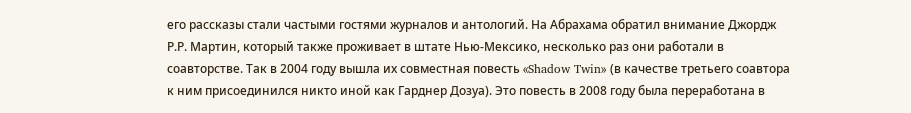его рассказы стали частыми гостями журналов и антологий. На Абрахама обратил внимание Джордж Р.Р. Мартин, который также проживает в штате Нью-Мексико, несколько раз они работали в соавторстве. Так в 2004 году вышла их совместная повесть «Shadow Twin» (в качестве третьего соавтора к ним присоединился никто иной как Гарднер Дозуа). Это повесть в 2008 году была переработана в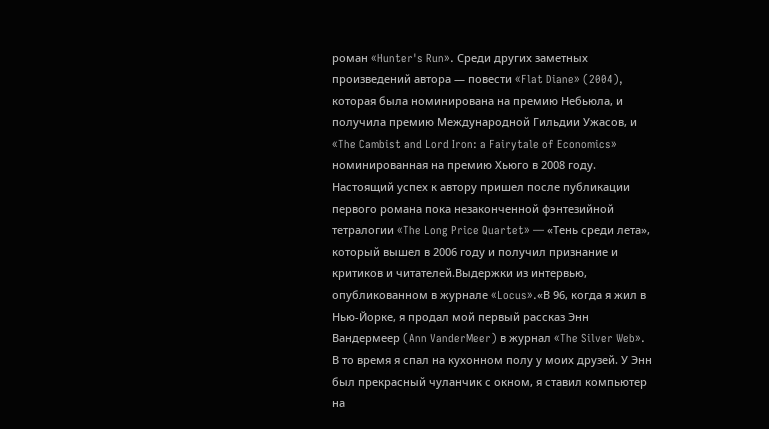роман «Hunter's Run». Среди других заметных произведений автора — повести «Flat Diane» (2004), которая была номинирована на премию Небьюла, и получила премию Международной Гильдии Ужасов, и «The Cambist and Lord Iron: a Fairytale of Economics» номинированная на премию Хьюго в 2008 году. Настоящий успех к автору пришел после публикации первого романа пока незаконченной фэнтезийной тетралогии «The Long Price Quartet» — «Тень среди лета», который вышел в 2006 году и получил признание и критиков и читателей.Выдержки из интервью, опубликованном в журнале «Locus».«В 96, когда я жил в Нью-Йорке, я продал мой первый рассказ Энн Вандермеер (Ann VanderMeer) в журнал «The Silver Web». В то время я спал на кухонном полу у моих друзей. У Энн был прекрасный чуланчик с окном, я ставил компьютер на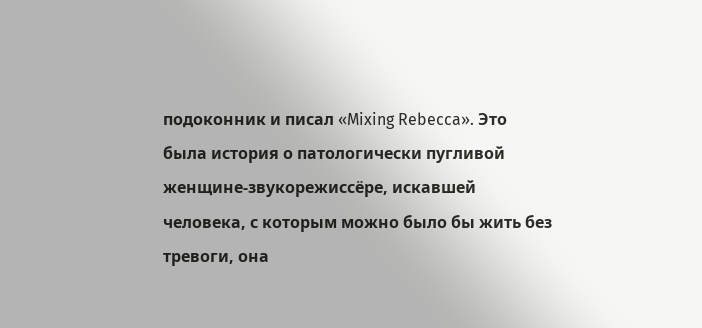подоконник и писал «Mixing Rebecca». Это была история о патологически пугливой женщине-звукорежиссёре, искавшей человека, с которым можно было бы жить без тревоги, она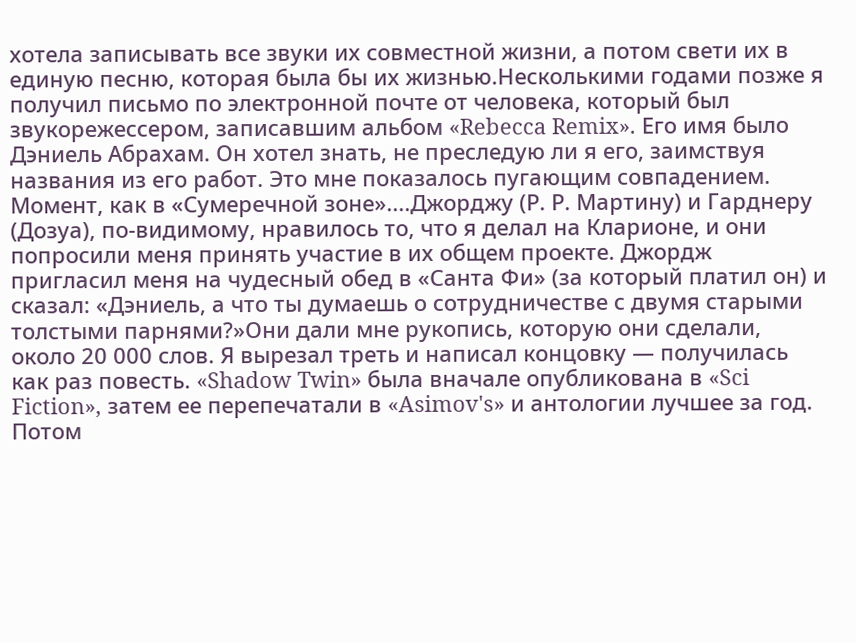хотела записывать все звуки их совместной жизни, а потом свети их в единую песню, которая была бы их жизнью.Несколькими годами позже я получил письмо по электронной почте от человека, который был звукорежессером, записавшим альбом «Rebecca Remix». Его имя было Дэниель Абрахам. Он хотел знать, не преследую ли я его, заимствуя названия из его работ. Это мне показалось пугающим совпадением. Момент, как в «Сумеречной зоне»....Джорджу (Р. Р. Мартину) и Гарднеру (Дозуа), по-видимому, нравилось то, что я делал на Кларионе, и они попросили меня принять участие в их общем проекте. Джордж пригласил меня на чудесный обед в «Санта Фи» (за который платил он) и сказал: «Дэниель, а что ты думаешь о сотрудничестве с двумя старыми толстыми парнями?»Они дали мне рукопись, которую они сделали, около 20 000 слов. Я вырезал треть и написал концовку — получилась как раз повесть. «Shadow Twin» была вначале опубликована в «Sci Fiction», затем ее перепечатали в «Asimov's» и антологии лучшее за год. Потом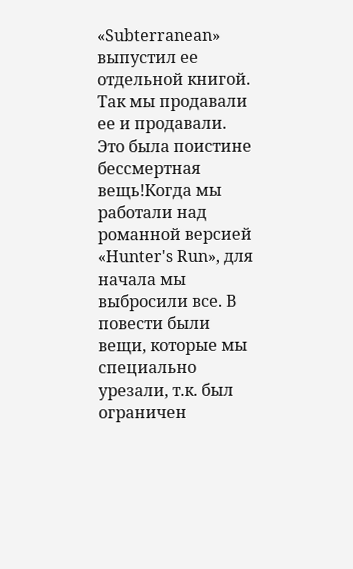«Subterranean» выпустил ее отдельной книгой. Так мы продавали ее и продавали. Это была поистине бессмертная вещь!Когда мы работали над романной версией «Hunter's Run», для начала мы выбросили все. В повести были вещи, которые мы специально урезали, т.к. был ограничен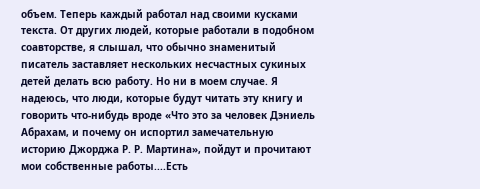объем. Теперь каждый работал над своими кусками текста. От других людей, которые работали в подобном соавторстве, я слышал, что обычно знаменитый писатель заставляет нескольких несчастных сукиных детей делать всю работу. Но ни в моем случае. Я надеюсь, что люди, которые будут читать эту книгу и говорить что-нибудь вроде «Что это за человек Дэниель Абрахам, и почему он испортил замечательную историю Джорджа Р. Р. Мартина», пойдут и прочитают мои собственные работы....Есть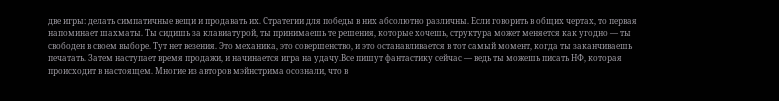две игры: делать симпатичные вещи и продавать их. Стратегии для победы в них абсолютно различны. Если говорить в общих чертах, то первая напоминает шахматы. Ты сидишь за клавиатурой, ты принимаешь те решения, которые хочешь, структура может меняется как угодно — ты свободен в своем выборе. Тут нет везения. Это механика, это совершенство, и это останавливается в тот самый момент, когда ты заканчиваешь печатать. Затем наступает время продажи, и начинается игра на удачу.Все пишут фантастику сейчас — ведь ты можешь писать НФ, которая происходит в настоящем. Многие из авторов мэйнстрима осознали, что в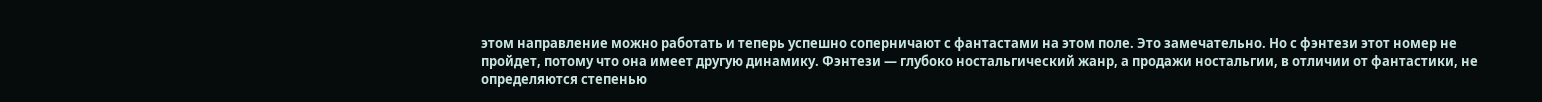этом направление можно работать и теперь успешно соперничают с фантастами на этом поле. Это замечательно. Но с фэнтези этот номер не пройдет, потому что она имеет другую динамику. Фэнтези — глубоко ностальгический жанр, а продажи ностальгии, в отличии от фантастики, не определяются степенью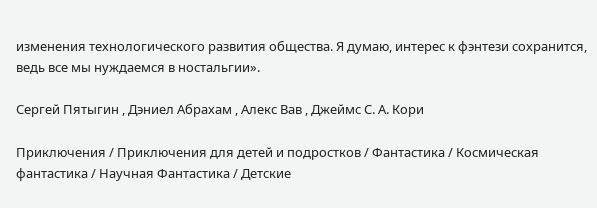изменения технологического развития общества. Я думаю, интерес к фэнтези сохранится, ведь все мы нуждаемся в ностальгии».

Сергей Пятыгин , Дэниел Абрахам , Алекс Вав , Джеймс С. А. Кори

Приключения / Приключения для детей и подростков / Фантастика / Космическая фантастика / Научная Фантастика / Детские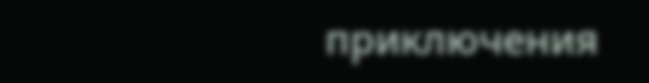приключения